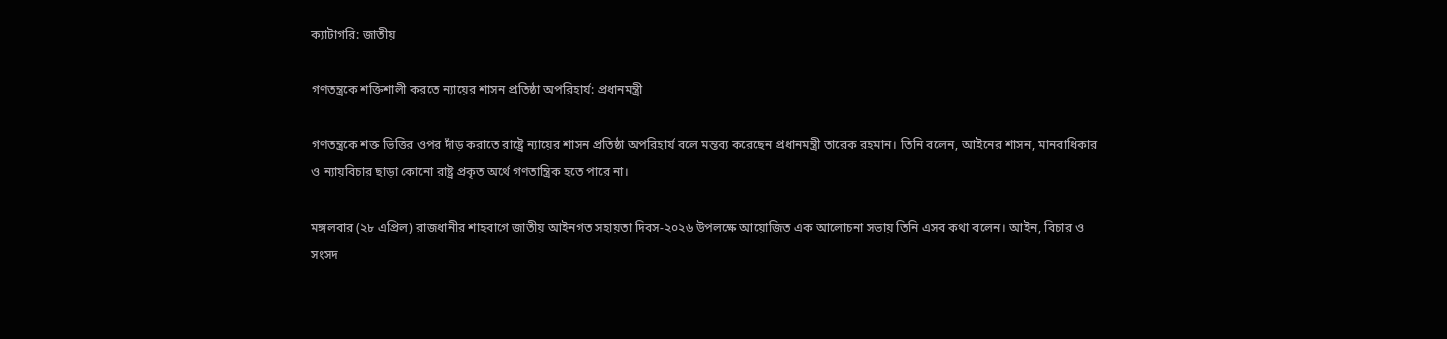ক্যাটাগরি: জাতীয়

গণতন্ত্রকে শক্তিশালী করতে ন্যায়ের শাসন প্রতিষ্ঠা অপরিহার্য: প্রধানমন্ত্রী

গণতন্ত্রকে শক্ত ভিত্তির ওপর দাঁড় করাতে রাষ্ট্রে ন্যায়ের শাসন প্রতিষ্ঠা অপরিহার্য বলে মন্তব্য করেছেন প্রধানমন্ত্রী তারেক রহমান। তিনি বলেন, আইনের শাসন, মানবাধিকার ও ন্যায়বিচার ছাড়া কোনো রাষ্ট্র প্রকৃত অর্থে গণতান্ত্রিক হতে পারে না।

মঙ্গলবার (২৮ এপ্রিল) রাজধানীর শাহবাগে জাতীয় আইনগত সহায়তা দিবস-২০২৬ উপলক্ষে আয়োজিত এক আলোচনা সভায় তিনি এসব কথা বলেন। আইন, বিচার ও সংসদ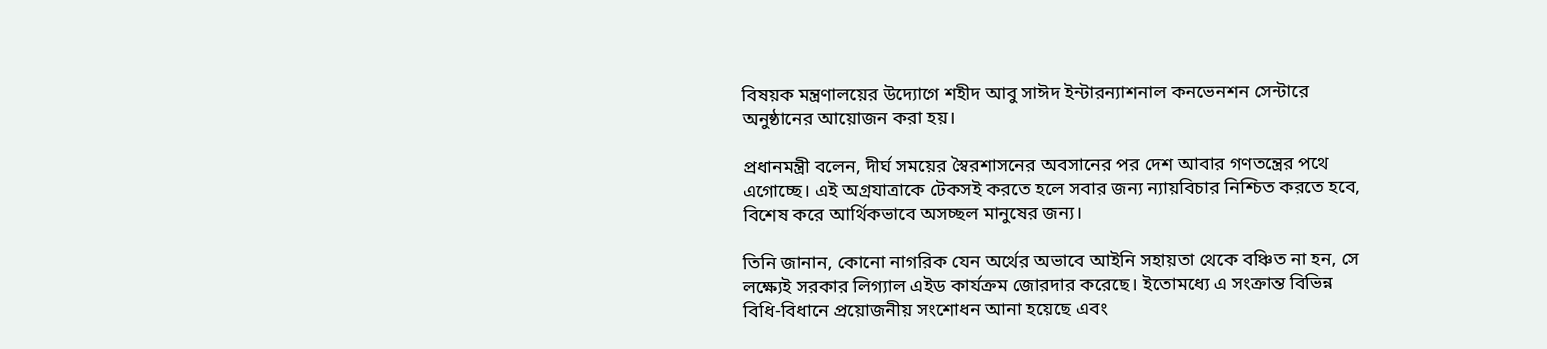বিষয়ক মন্ত্রণালয়ের উদ্যোগে শহীদ আবু সাঈদ ইন্টারন্যাশনাল কনভেনশন সেন্টারে অনুষ্ঠানের আয়োজন করা হয়।

প্রধানমন্ত্রী বলেন, দীর্ঘ সময়ের স্বৈরশাসনের অবসানের পর দেশ আবার গণতন্ত্রের পথে এগোচ্ছে। এই অগ্রযাত্রাকে টেকসই করতে হলে সবার জন্য ন্যায়বিচার নিশ্চিত করতে হবে, বিশেষ করে আর্থিকভাবে অসচ্ছল মানুষের জন্য।

তিনি জানান, কোনো নাগরিক যেন অর্থের অভাবে আইনি সহায়তা থেকে বঞ্চিত না হন, সে লক্ষ্যেই সরকার লিগ্যাল এইড কার্যক্রম জোরদার করেছে। ইতোমধ্যে এ সংক্রান্ত বিভিন্ন বিধি-বিধানে প্রয়োজনীয় সংশোধন আনা হয়েছে এবং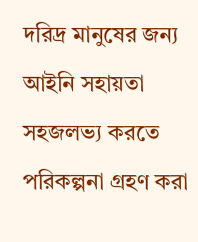দরিদ্র মানুষের জন্য আইনি সহায়তা সহজলভ্য করতে পরিকল্পনা গ্রহণ করা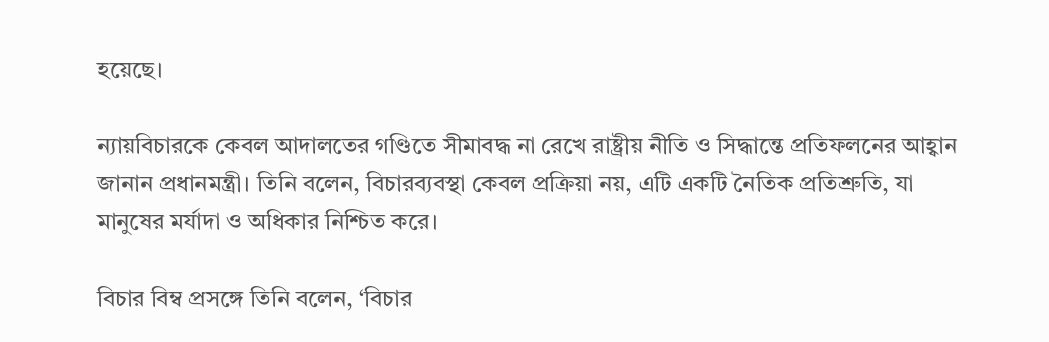হয়েছে।

ন্যায়বিচারকে কেবল আদালতের গণ্ডিতে সীমাবদ্ধ না রেখে রাষ্ট্রীয় নীতি ও সিদ্ধান্তে প্রতিফলনের আহ্বান জানান প্রধানমন্ত্রী। তিনি বলেন, বিচারব্যবস্থা কেবল প্রক্রিয়া নয়, এটি একটি নৈতিক প্রতিশ্রুতি, যা মানুষের মর্যাদা ও অধিকার নিশ্চিত করে।

বিচার বিম্ব প্রসঙ্গে তিনি বলেন, ‘বিচার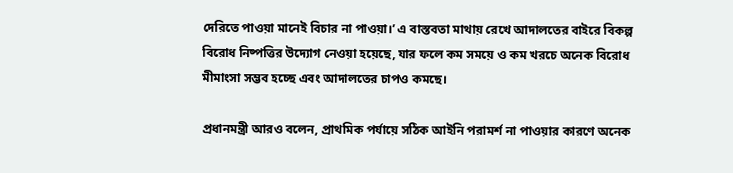দেরিতে পাওয়া মানেই বিচার না পাওয়া।’ এ বাস্তবতা মাথায় রেখে আদালতের বাইরে বিকল্প বিরোধ নিষ্পত্তির উদ্যোগ নেওয়া হয়েছে, যার ফলে কম সময়ে ও কম খরচে অনেক বিরোধ মীমাংসা সম্ভব হচ্ছে এবং আদালতের চাপও কমছে।

প্রধানমন্ত্রী আরও বলেন, প্রাথমিক পর্যায়ে সঠিক আইনি পরামর্শ না পাওয়ার কারণে অনেক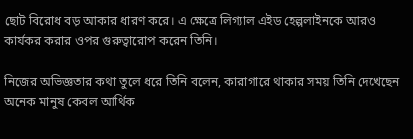ছোট বিরোধ বড় আকার ধারণ করে। এ ক্ষেত্রে লিগ্যাল এইড হেল্পলাইনকে আরও কার্যকর করার ওপর গুরুত্বারোপ করেন তিনি।

নিজের অভিজ্ঞতার কথা তুলে ধরে তিনি বলেন, কারাগারে থাকার সময় তিনি দেখেছেন অনেক মানুষ কেবল আর্থিক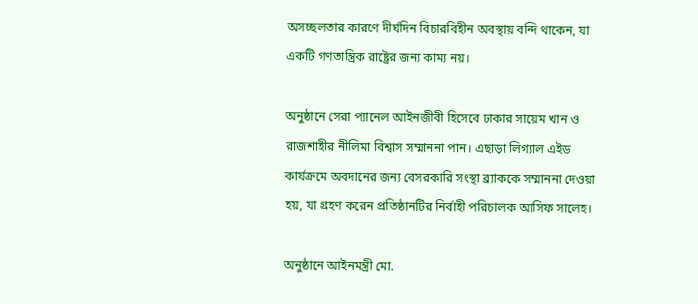অসচ্ছলতার কারণে দীর্ঘদিন বিচারবিহীন অবস্থায় বন্দি থাকেন, যা একটি গণতান্ত্রিক রাষ্ট্রের জন্য কাম্য নয়।

অনুষ্ঠানে সেরা প্যানেল আইনজীবী হিসেবে ঢাকার সায়েম খান ও রাজশাহীর নীলিমা বিশ্বাস সম্মাননা পান। এছাড়া লিগ্যাল এইড কার্যক্রমে অবদানের জন্য বেসরকারি সংস্থা ব্র্যাককে সম্মাননা দেওয়া হয়, যা গ্রহণ করেন প্রতিষ্ঠানটির নির্বাহী পরিচালক আসিফ সালেহ।

অনুষ্ঠানে আইনমন্ত্রী মো.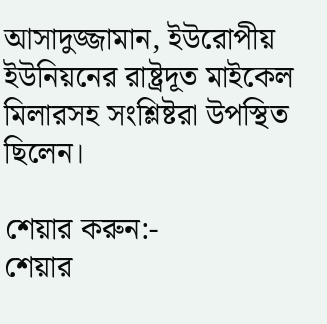আসাদুজ্জামান, ইউরোপীয় ইউনিয়নের রাষ্ট্রদূত মাইকেল মিলারসহ সংশ্লিষ্টরা উপস্থিত ছিলেন।

শেয়ার করুন:-
শেয়ার